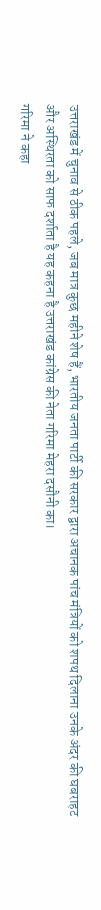उत्तराखंड में चुनाव से ठीक पहले, जब मात्र कुछ महीने शेष हैं, भारतीय जनता पार्टी की सरकार द्वारा अचानक पांच मंत्रियों को शपथ दिलाना उनके अंदर की घबराहट और अस्थिरता को साफ दर्शाता है यह कहना है उत्तराखंड कांग्रेस की नेता गरिमा मेहरा दसौनी का।
गरिमा ने कहा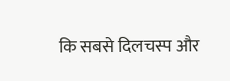कि सबसे दिलचस्प और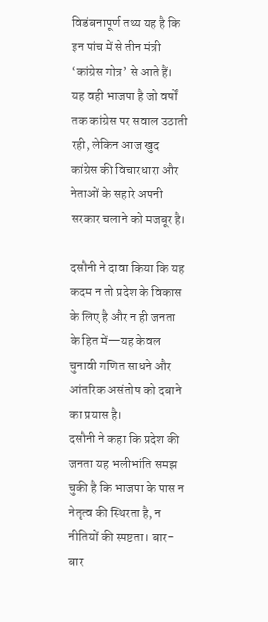विडंबनापूर्ण तथ्य यह है कि इन पांच में से तीन मंत्री ‘कांग्रेस गोत्र’ से आते हैं। यह वही भाजपा है जो वर्षों तक कांग्रेस पर सवाल उठाती रही, लेकिन आज खुद कांग्रेस की विचारधारा और नेताओं के सहारे अपनी सरकार चलाने को मजबूर है।

दसौनी ने दावा किया कि यह कदम न तो प्रदेश के विकास के लिए है और न ही जनता के हित में—यह केवल चुनावी गणित साधने और आंतरिक असंतोष को दबाने का प्रयास है।
दसौनी ने कहा कि प्रदेश की जनता यह भलीभांति समझ चुकी है कि भाजपा के पास न नेतृत्व की स्थिरता है, न नीतियों की स्पष्टता। बार-बार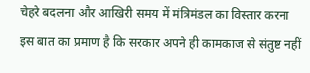चेहरे बदलना और आखिरी समय में मंत्रिमंडल का विस्तार करना इस बात का प्रमाण है कि सरकार अपने ही कामकाज से संतुष्ट नहीं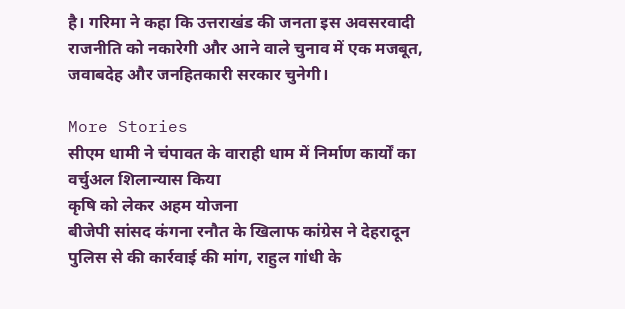है। गरिमा ने कहा कि उत्तराखंड की जनता इस अवसरवादी राजनीति को नकारेगी और आने वाले चुनाव में एक मजबूत, जवाबदेह और जनहितकारी सरकार चुनेगी।

More Stories
सीएम धामी ने चंपावत के वाराही धाम में निर्माण कार्यों का वर्चुअल शिलान्यास किया
कृषि को लेकर अहम योजना
बीजेपी सांसद कंगना रनौत के खिलाफ कांग्रेस ने देहरादून पुलिस से की कार्रवाई की मांग, राहुल गांधी के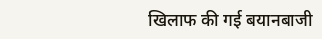खिलाफ की गई बयानबाजी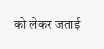को लेकर जताई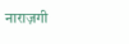नाराज़गी